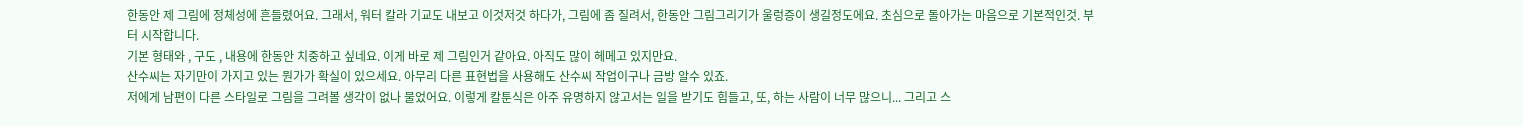한동안 제 그림에 정체성에 흔들렸어요. 그래서, 워터 칼라 기교도 내보고 이것저것 하다가, 그림에 좀 질려서, 한동안 그림그리기가 울렁증이 생길정도에요. 초심으로 돌아가는 마음으로 기본적인것. 부터 시작합니다.
기본 형태와 , 구도 , 내용에 한동안 치중하고 싶네요. 이게 바로 제 그림인거 같아요. 아직도 많이 헤메고 있지만요.
산수씨는 자기만이 가지고 있는 뭔가가 확실이 있으세요. 아무리 다른 표현법을 사용해도 산수씨 작업이구나 금방 알수 있죠.
저에게 남편이 다른 스타일로 그림을 그려볼 생각이 없나 물었어요. 이렇게 칼툰식은 아주 유명하지 않고서는 일을 받기도 힘들고, 또, 하는 사람이 너무 많으니... 그리고 스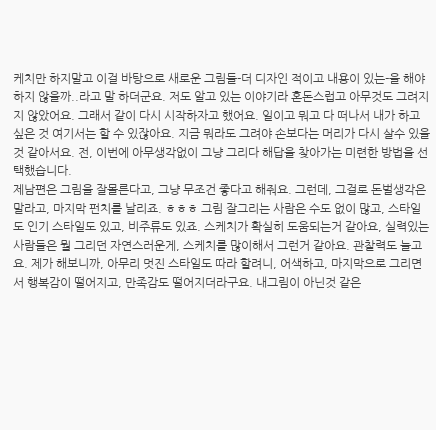케치만 하지말고 이걸 바탕으로 새로운 그림들-더 디자인 적이고 내용이 있는-을 해야하지 않을까..라고 말 하더군요. 저도 알고 있는 이야기라 혼돈스럽고 아무것도 그려지지 않았어요. 그래서 같이 다시 시작하자고 했어요. 일이고 뭐고 다 떠나서 내가 하고싶은 것 여기서는 할 수 있잖아요. 지금 뭐라도 그려야 손보다는 머리가 다시 살수 있을 것 같아서요. 전, 이번에 아무생각없이 그냥 그리다 해답을 찾아가는 미련한 방법을 선택했습니다.
제남편은 그림을 잘몰른다고, 그냥 무조건 좋다고 해줘요. 그런데, 그걸로 돈벌생각은 말라고, 마지막 펀치를 날리죠. ㅎㅎㅎ 그림 잘그리는 사람은 수도 없이 많고, 스타일도 인기 스타일도 있고, 비주류도 있죠. 스케치가 확실히 도움되는거 같아요, 실력있는 사람들은 뭘 그리던 자연스러운게, 스케치를 많이해서 그런거 같아요. 관찰력도 늘고요. 제가 해보니까, 아무리 멋진 스타일도 따라 할려니, 어색하고, 마지막으로 그리면서 행복감이 떨어지고, 만족감도 떨어지더라구요. 내그림이 아닌것 같은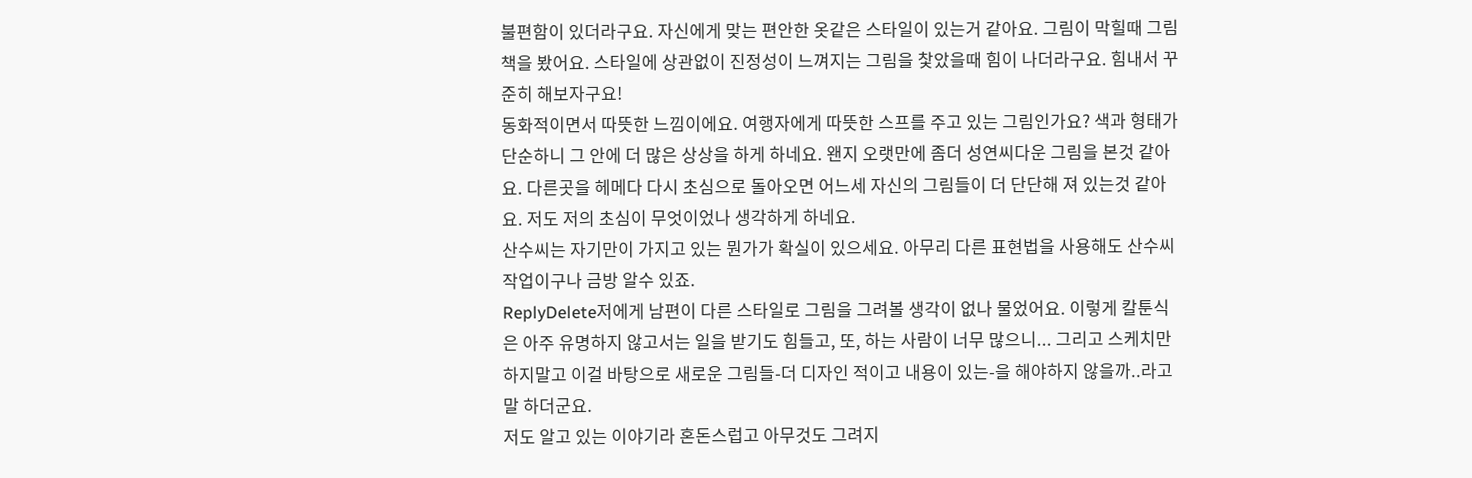불편함이 있더라구요. 자신에게 맞는 편안한 옷같은 스타일이 있는거 같아요. 그림이 막힐때 그림책을 봤어요. 스타일에 상관없이 진정성이 느껴지는 그림을 찿았을때 힘이 나더라구요. 힘내서 꾸준히 해보자구요!
동화적이면서 따뜻한 느낌이에요. 여행자에게 따뜻한 스프를 주고 있는 그림인가요? 색과 형태가 단순하니 그 안에 더 많은 상상을 하게 하네요. 왠지 오랫만에 좀더 성연씨다운 그림을 본것 같아요. 다른곳을 헤메다 다시 초심으로 돌아오면 어느세 자신의 그림들이 더 단단해 져 있는것 같아요. 저도 저의 초심이 무엇이었나 생각하게 하네요.
산수씨는 자기만이 가지고 있는 뭔가가 확실이 있으세요. 아무리 다른 표현법을 사용해도 산수씨 작업이구나 금방 알수 있죠.
ReplyDelete저에게 남편이 다른 스타일로 그림을 그려볼 생각이 없나 물었어요. 이렇게 칼툰식은 아주 유명하지 않고서는 일을 받기도 힘들고, 또, 하는 사람이 너무 많으니... 그리고 스케치만 하지말고 이걸 바탕으로 새로운 그림들-더 디자인 적이고 내용이 있는-을 해야하지 않을까..라고 말 하더군요.
저도 알고 있는 이야기라 혼돈스럽고 아무것도 그려지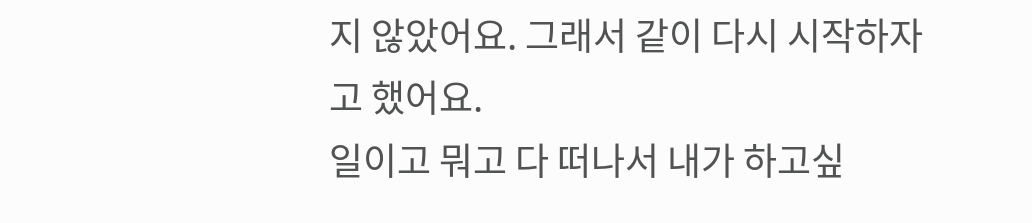지 않았어요. 그래서 같이 다시 시작하자고 했어요.
일이고 뭐고 다 떠나서 내가 하고싶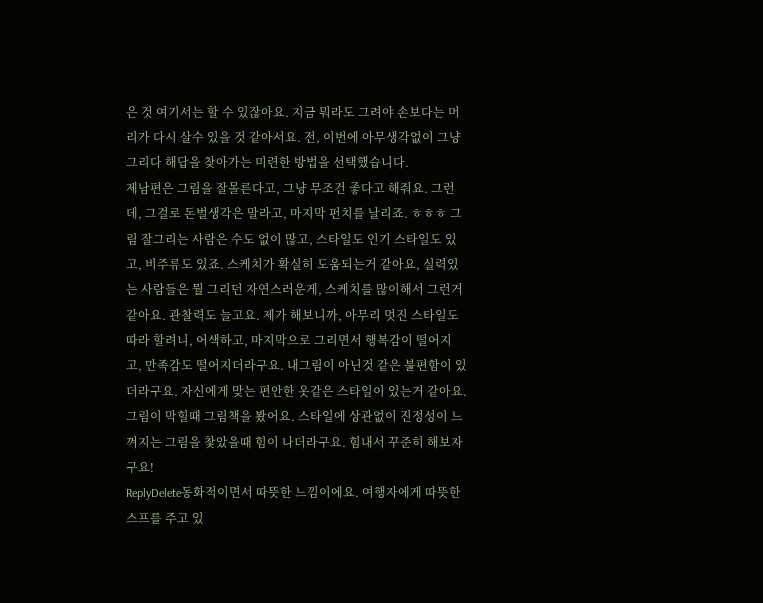은 것 여기서는 할 수 있잖아요. 지금 뭐라도 그려야 손보다는 머리가 다시 살수 있을 것 같아서요. 전, 이번에 아무생각없이 그냥 그리다 해답을 찾아가는 미련한 방법을 선택했습니다.
제남편은 그림을 잘몰른다고, 그냥 무조건 좋다고 해줘요. 그런데, 그걸로 돈벌생각은 말라고, 마지막 펀치를 날리죠. ㅎㅎㅎ 그림 잘그리는 사람은 수도 없이 많고, 스타일도 인기 스타일도 있고, 비주류도 있죠. 스케치가 확실히 도움되는거 같아요, 실력있는 사람들은 뭘 그리던 자연스러운게, 스케치를 많이해서 그런거 같아요. 관찰력도 늘고요. 제가 해보니까, 아무리 멋진 스타일도 따라 할려니, 어색하고, 마지막으로 그리면서 행복감이 떨어지고, 만족감도 떨어지더라구요. 내그림이 아닌것 같은 불편함이 있더라구요. 자신에게 맞는 편안한 옷같은 스타일이 있는거 같아요. 그림이 막힐때 그림책을 봤어요. 스타일에 상관없이 진정성이 느껴지는 그림을 찿았을때 힘이 나더라구요. 힘내서 꾸준히 해보자구요!
ReplyDelete동화적이면서 따뜻한 느낌이에요. 여행자에게 따뜻한 스프를 주고 있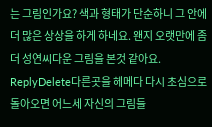는 그림인가요? 색과 형태가 단순하니 그 안에 더 많은 상상을 하게 하네요. 왠지 오랫만에 좀더 성연씨다운 그림을 본것 같아요.
ReplyDelete다른곳을 헤메다 다시 초심으로 돌아오면 어느세 자신의 그림들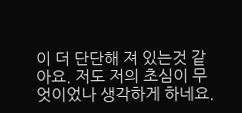이 더 단단해 져 있는것 같아요. 저도 저의 초심이 무엇이었나 생각하게 하네요.